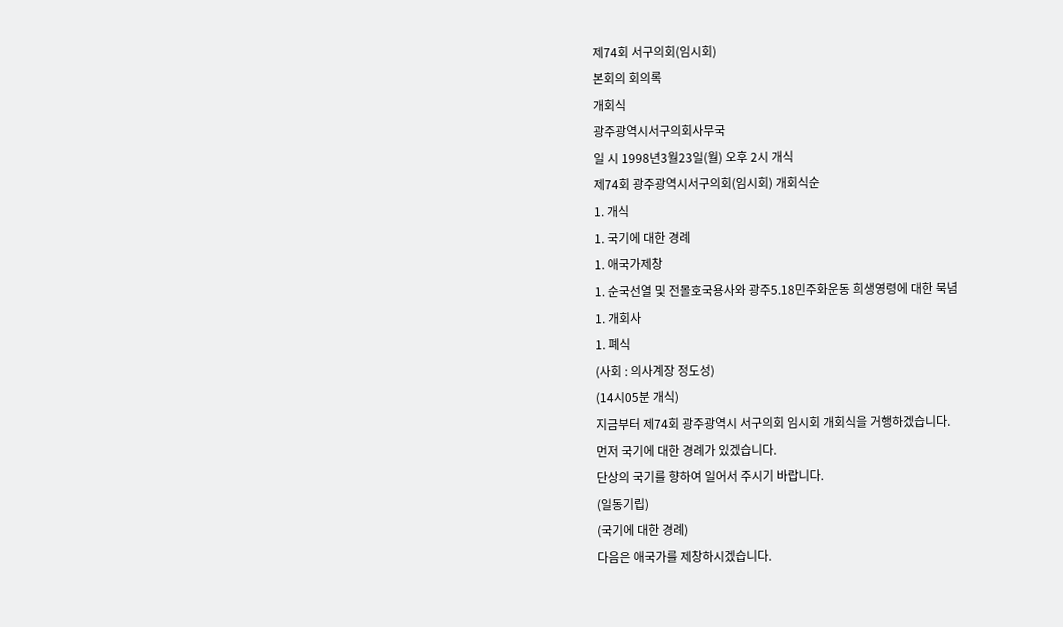제74회 서구의회(임시회)
본회의 회의록
개회식
광주광역시서구의회사무국
일 시 1998년3월23일(월) 오후 2시 개식
제74회 광주광역시서구의회(임시회) 개회식순
1. 개식
1. 국기에 대한 경례
1. 애국가제창
1. 순국선열 및 전몰호국용사와 광주5.18민주화운동 희생영령에 대한 묵념
1. 개회사
1. 폐식
(사회 : 의사계장 정도성)
(14시05분 개식)
지금부터 제74회 광주광역시 서구의회 임시회 개회식을 거행하겠습니다.
먼저 국기에 대한 경례가 있겠습니다.
단상의 국기를 향하여 일어서 주시기 바랍니다.
(일동기립)
(국기에 대한 경례)
다음은 애국가를 제창하시겠습니다.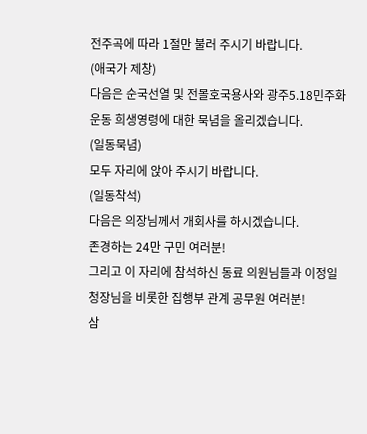전주곡에 따라 1절만 불러 주시기 바랍니다.
(애국가 제창)
다음은 순국선열 및 전몰호국용사와 광주5.18민주화운동 희생영령에 대한 묵념을 올리겠습니다.
(일동묵념)
모두 자리에 앉아 주시기 바랍니다.
(일동착석)
다음은 의장님께서 개회사를 하시겠습니다.
존경하는 24만 구민 여러분!
그리고 이 자리에 참석하신 동료 의원님들과 이정일 청장님을 비롯한 집행부 관계 공무원 여러분!
삼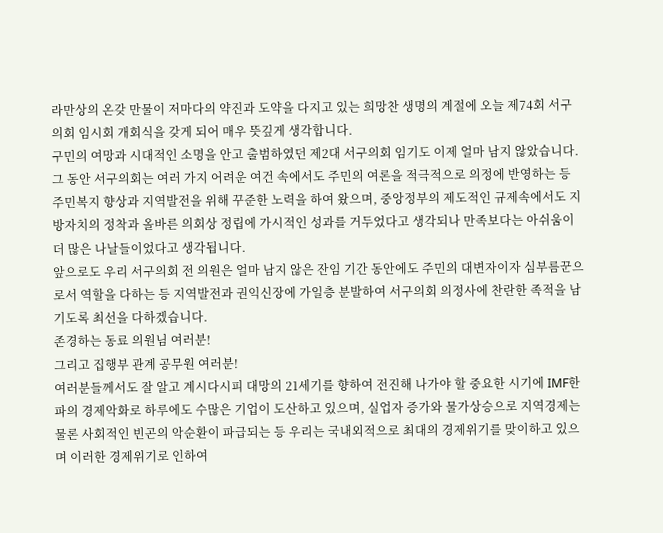라만상의 온갖 만물이 저마다의 약진과 도약을 다지고 있는 희망찬 생명의 계절에 오늘 제74회 서구의회 임시회 개회식을 갖게 되어 매우 뜻깊게 생각합니다.
구민의 여망과 시대적인 소명을 안고 출범하였던 제2대 서구의회 임기도 이제 얼마 남지 않았습니다.
그 동안 서구의회는 여러 가지 어려운 여건 속에서도 주민의 여론을 적극적으로 의정에 반영하는 등 주민복지 향상과 지역발전을 위해 꾸준한 노력을 하여 왔으며, 중앙정부의 제도적인 규제속에서도 지방자치의 정착과 올바른 의회상 정립에 가시적인 성과를 거두었다고 생각되나 만족보다는 아쉬움이 더 많은 나날들이었다고 생각됩니다.
앞으로도 우리 서구의회 전 의원은 얼마 남지 않은 잔임 기간 동안에도 주민의 대변자이자 심부름꾼으로서 역할을 다하는 등 지역발전과 권익신장에 가일층 분발하여 서구의회 의정사에 찬란한 족적을 남기도록 최선을 다하겠습니다.
존경하는 동료 의원님 여러분!
그리고 집행부 관계 공무원 여러분!
여러분들께서도 잘 알고 계시다시피 대망의 21세기를 향하여 전진해 나가야 할 중요한 시기에 IMF한파의 경제악화로 하루에도 수많은 기업이 도산하고 있으며, 실업자 증가와 물가상승으로 지역경제는 물론 사회적인 빈곤의 악순환이 파급되는 등 우리는 국내외적으로 최대의 경제위기를 맞이하고 있으며 이러한 경제위기로 인하여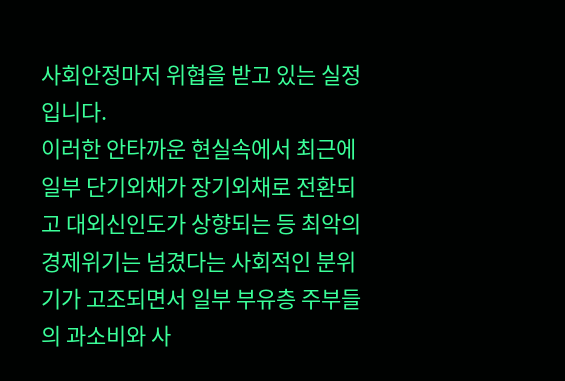사회안정마저 위협을 받고 있는 실정입니다.
이러한 안타까운 현실속에서 최근에 일부 단기외채가 장기외채로 전환되고 대외신인도가 상향되는 등 최악의 경제위기는 넘겼다는 사회적인 분위기가 고조되면서 일부 부유층 주부들의 과소비와 사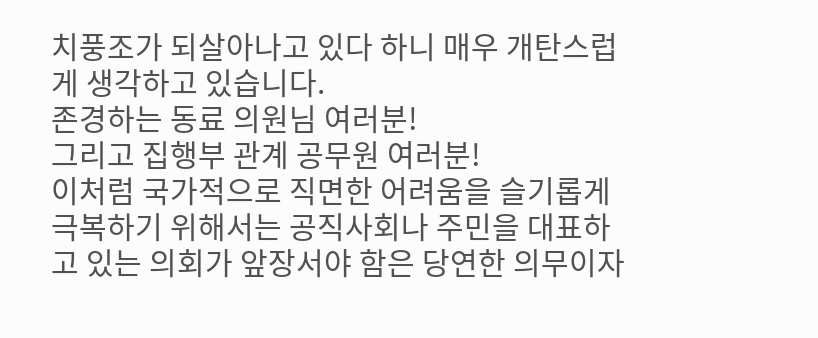치풍조가 되살아나고 있다 하니 매우 개탄스럽게 생각하고 있습니다.
존경하는 동료 의원님 여러분!
그리고 집행부 관계 공무원 여러분!
이처럼 국가적으로 직면한 어려움을 슬기롭게 극복하기 위해서는 공직사회나 주민을 대표하고 있는 의회가 앞장서야 함은 당연한 의무이자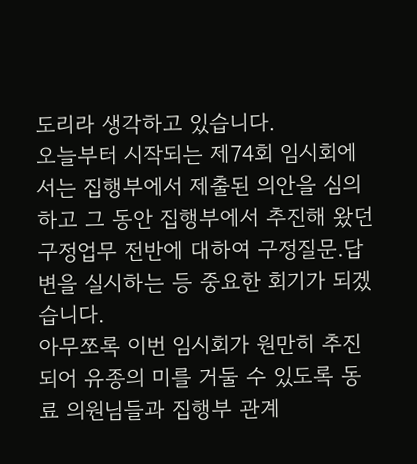도리라 생각하고 있습니다.
오늘부터 시작되는 제74회 임시회에서는 집행부에서 제출된 의안을 심의하고 그 동안 집행부에서 추진해 왔던 구정업무 전반에 대하여 구정질문.답변을 실시하는 등 중요한 회기가 되겠습니다.
아무쪼록 이번 임시회가 원만히 추진되어 유종의 미를 거둘 수 있도록 동료 의원님들과 집행부 관계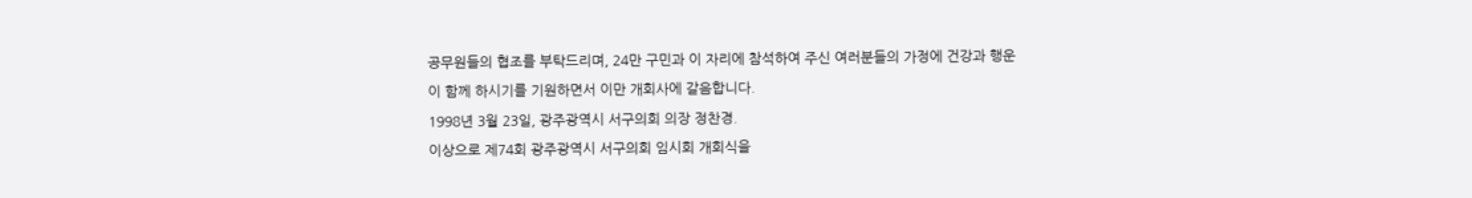공무원들의 협조를 부탁드리며, 24만 구민과 이 자리에 참석하여 주신 여러분들의 가정에 건강과 행운이 함께 하시기를 기원하면서 이만 개회사에 갈음합니다.
1998년 3월 23일, 광주광역시 서구의회 의장 정찬경.
이상으로 제74회 광주광역시 서구의회 임시회 개회식을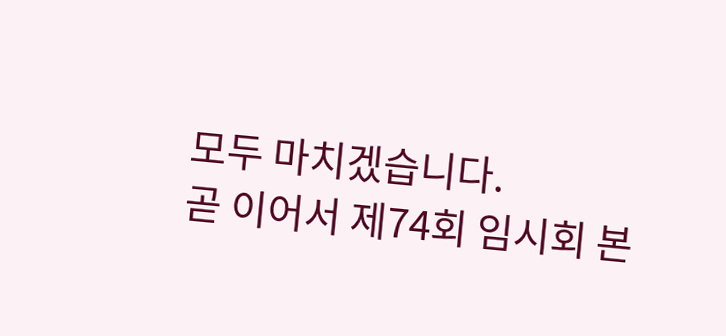모두 마치겠습니다.
곧 이어서 제74회 임시회 본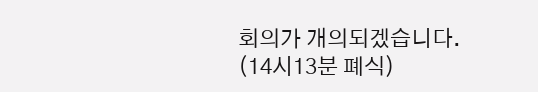회의가 개의되겠습니다.
(14시13분 폐식)